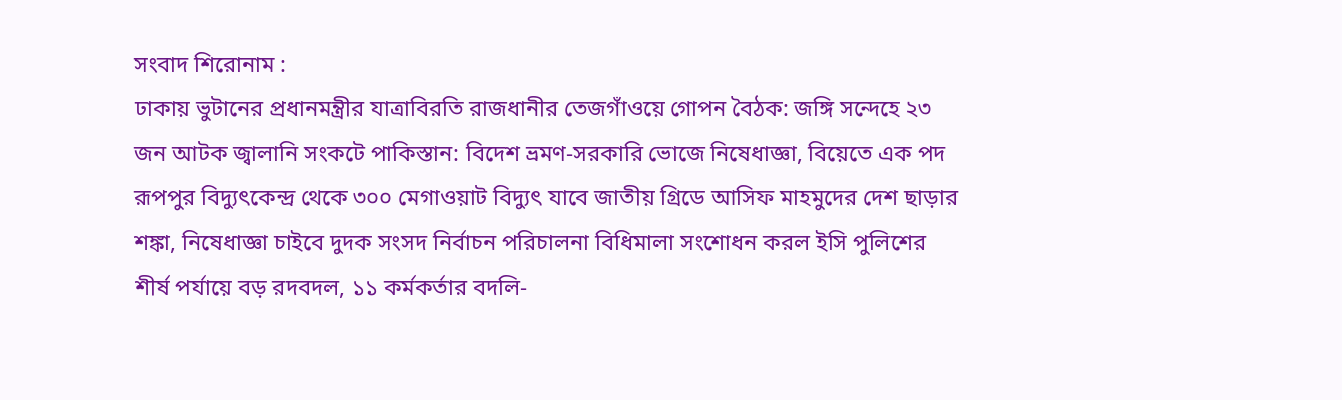সংবাদ শিরোনাম :
ঢাকায় ভুটানের প্রধানমন্ত্রীর যাত্রাবিরতি রাজধানীর তেজগাঁওয়ে গোপন বৈঠক: জঙ্গি সন্দেহে ২৩ জন আটক জ্বালানি সংকটে পাকিস্তান: বিদেশ ভ্রমণ-সরকারি ভোজে নিষেধাজ্ঞা, বিয়েতে এক পদ রূপপুর বিদ্যুৎকেন্দ্র থেকে ৩০০ মেগাওয়াট বিদ্যুৎ যাবে জাতীয় গ্রিডে আসিফ মাহমুদের দেশ ছাড়ার শঙ্কা, নিষেধাজ্ঞা চাইবে দুদক সংসদ নির্বাচন পরিচালনা বিধিমালা সংশোধন করল ইসি পুলিশের শীর্ষ পর্যায়ে বড় রদবদল, ১১ কর্মকর্তার বদলি-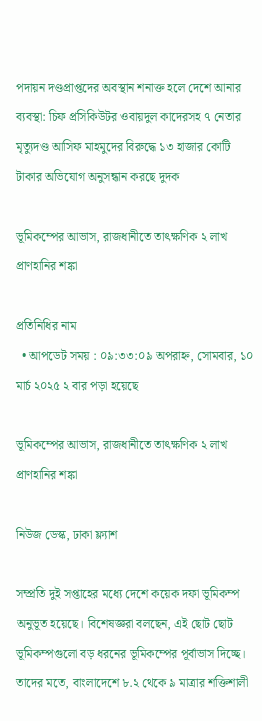পদায়ন দণ্ডপ্রাপ্তদের অবস্থান শনাক্ত হলে দেশে আনার ব্যবস্থা: চিফ প্রসিকিউটর ওবায়দুল কাদেরসহ ৭ নেতার মৃত্যুদণ্ড আসিফ মাহমুদের বিরুদ্ধে ১৩ হাজার কোটি টাকার অভিযোগ অনুসন্ধান করছে দুদক

ভূমিকম্পের আভাস, রাজধানীতে তাৎক্ষণিক ২ লাখ প্রাণহানির শঙ্কা

প্রতিনিধির নাম
  • আপডেট সময় : ০৯:৩৩:০৯ অপরাহ্ন, সোমবার, ১০ মার্চ ২০২৫ ২ বার পড়া হয়েছে

ভূমিকম্পের আভাস, রাজধানীতে তাৎক্ষণিক ২ লাখ প্রাণহানির শঙ্কা

নিউজ ডেস্ক, ঢাকা ফ্ল্যাশ

সম্প্রতি দুই সপ্তাহের মধ্যে দেশে কয়েক দফা ভূমিকম্প অনুভূত হয়েছে। বিশেষজ্ঞরা বলছেন, এই ছোট ছোট ভূমিকম্পগুলো বড় ধরনের ভূমিকম্পের পূর্বাভাস দিচ্ছে। তাদের মতে, বাংলাদেশে ৮.২ থেকে ৯ মাত্রার শক্তিশালী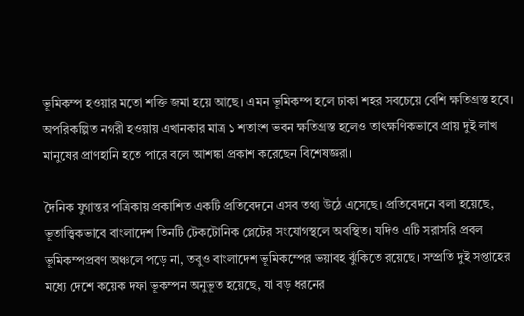ভূমিকম্প হওয়ার মতো শক্তি জমা হয়ে আছে। এমন ভূমিকম্প হলে ঢাকা শহর সবচেয়ে বেশি ক্ষতিগ্রস্ত হবে। অপরিকল্পিত নগরী হওয়ায় এখানকার মাত্র ১ শতাংশ ভবন ক্ষতিগ্রস্ত হলেও তাৎক্ষণিকভাবে প্রায় দুই লাখ মানুষের প্রাণহানি হতে পারে বলে আশঙ্কা প্রকাশ করেছেন বিশেষজ্ঞরা।

দৈনিক যুগান্তর পত্রিকায় প্রকাশিত একটি প্রতিবেদনে এসব তথ্য উঠে এসেছে। প্রতিবেদনে বলা হয়েছে, ভূতাত্ত্বিকভাবে বাংলাদেশ তিনটি টেকটোনিক প্লেটের সংযোগস্থলে অবস্থিত। যদিও এটি সরাসরি প্রবল ভূমিকম্পপ্রবণ অঞ্চলে পড়ে না, তবুও বাংলাদেশ ভূমিকম্পের ভয়াবহ ঝুঁকিতে রয়েছে। সম্প্রতি দুই সপ্তাহের মধ্যে দেশে কয়েক দফা ভূকম্পন অনুভূত হয়েছে, যা বড় ধরনের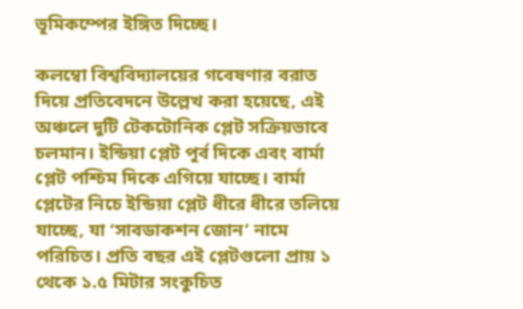ভূমিকম্পের ইঙ্গিত দিচ্ছে।

কলম্বো বিশ্ববিদ্যালয়ের গবেষণার বরাত দিয়ে প্রতিবেদনে উল্লেখ করা হয়েছে, এই অঞ্চলে দুটি টেকটোনিক প্লেট সক্রিয়ভাবে চলমান। ইন্ডিয়া প্লেট পূর্ব দিকে এবং বার্মা প্লেট পশ্চিম দিকে এগিয়ে যাচ্ছে। বার্মা প্লেটের নিচে ইন্ডিয়া প্লেট ধীরে ধীরে তলিয়ে যাচ্ছে, যা ‘সাবডাকশন জোন’ নামে পরিচিত। প্রতি বছর এই প্লেটগুলো প্রায় ১ থেকে ১.৫ মিটার সংকুচিত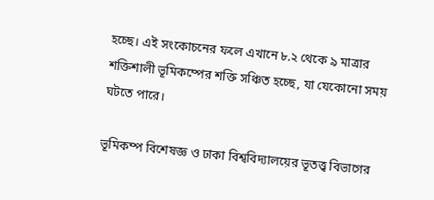হচ্ছে। এই সংকোচনের ফলে এখানে ৮.২ থেকে ৯ মাত্রার শক্তিশালী ভূমিকম্পের শক্তি সঞ্চিত হচ্ছে, যা যেকোনো সময় ঘটতে পারে।

ভূমিকম্প বিশেষজ্ঞ ও ঢাকা বিশ্ববিদ্যালয়ের ভূতত্ত্ব বিভাগের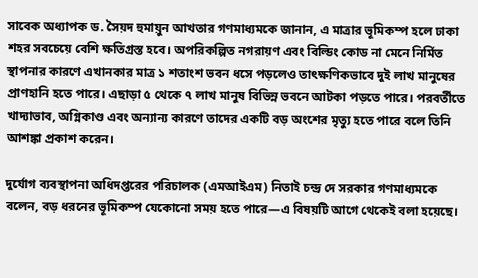সাবেক অধ্যাপক ড. সৈয়দ হুমায়ুন আখতার গণমাধ্যমকে জানান, এ মাত্রার ভূমিকম্প হলে ঢাকা শহর সবচেয়ে বেশি ক্ষতিগ্রস্ত হবে। অপরিকল্পিত নগরায়ণ এবং বিল্ডিং কোড না মেনে নির্মিত স্থাপনার কারণে এখানকার মাত্র ১ শতাংশ ভবন ধসে পড়লেও তাৎক্ষণিকভাবে দুই লাখ মানুষের প্রাণহানি হতে পারে। এছাড়া ৫ থেকে ৭ লাখ মানুষ বিভিন্ন ভবনে আটকা পড়তে পারে। পরবর্তীতে খাদ্যাভাব, অগ্নিকাণ্ড এবং অন্যান্য কারণে তাদের একটি বড় অংশের মৃত্যু হতে পারে বলে তিনি আশঙ্কা প্রকাশ করেন।

দুর্যোগ ব্যবস্থাপনা অধিদপ্তরের পরিচালক (এমআইএম) নিতাই চন্দ্র দে সরকার গণমাধ্যমকে বলেন, বড় ধরনের ভূমিকম্প যেকোনো সময় হতে পারে—এ বিষয়টি আগে থেকেই বলা হয়েছে।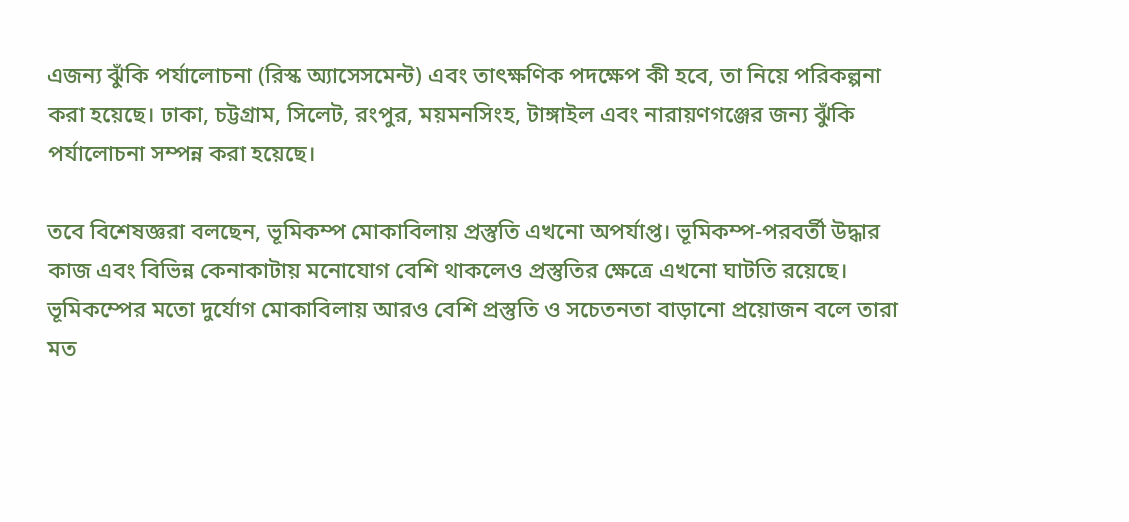এজন্য ঝুঁকি পর্যালোচনা (রিস্ক অ্যাসেসমেন্ট) এবং তাৎক্ষণিক পদক্ষেপ কী হবে, তা নিয়ে পরিকল্পনা করা হয়েছে। ঢাকা, চট্টগ্রাম, সিলেট, রংপুর, ময়মনসিংহ, টাঙ্গাইল এবং নারায়ণগঞ্জের জন্য ঝুঁকি পর্যালোচনা সম্পন্ন করা হয়েছে।

তবে বিশেষজ্ঞরা বলছেন, ভূমিকম্প মোকাবিলায় প্রস্তুতি এখনো অপর্যাপ্ত। ভূমিকম্প-পরবর্তী উদ্ধার কাজ এবং বিভিন্ন কেনাকাটায় মনোযোগ বেশি থাকলেও প্রস্তুতির ক্ষেত্রে এখনো ঘাটতি রয়েছে। ভূমিকম্পের মতো দুর্যোগ মোকাবিলায় আরও বেশি প্রস্তুতি ও সচেতনতা বাড়ানো প্রয়োজন বলে তারা মত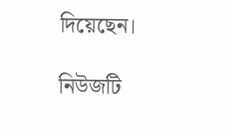দিয়েছেন।

নিউজটি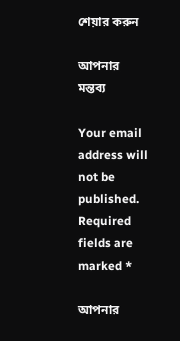শেয়ার করুন

আপনার মন্তব্য

Your email address will not be published. Required fields are marked *

আপনার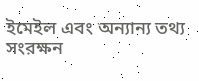ইমেইল এবং অন্যান্য তথ্য সংরক্ষন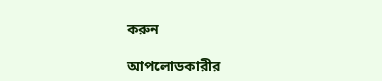করুন

আপলোডকারীর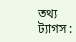তথ্য
ট্যাগস :